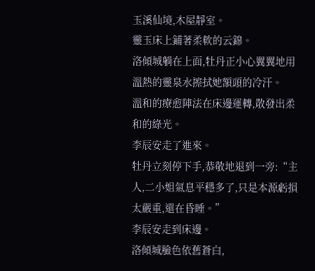玉溪仙境,木屋靜室。
靈玉床上鋪著柔軟的云錦。
洛傾城躺在上面,牡丹正小心翼翼地用溫熱的靈泉水擦拭她額頭的冷汗。
溫和的療愈陣法在床邊運轉,散發出柔和的綠光。
李辰安走了進來。
牡丹立刻停下手,恭敬地退到一旁:“主人,二小姐氣息平穩多了,只是本源虧損太嚴重,還在昏睡。”
李辰安走到床邊。
洛傾城臉色依舊蒼白,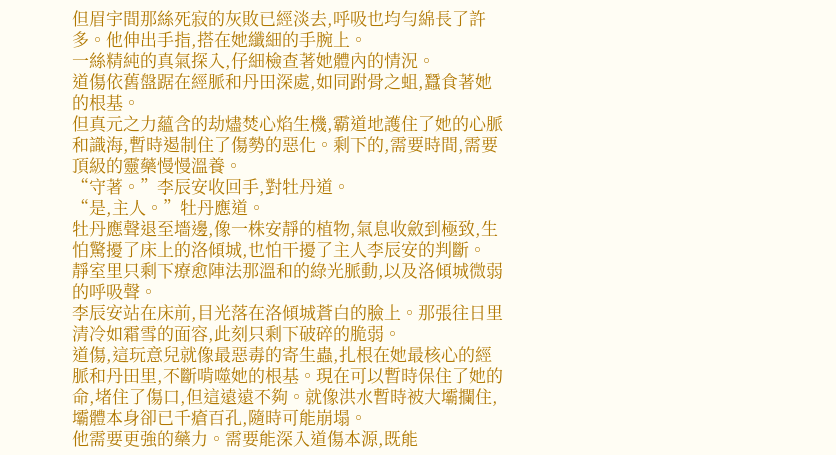但眉宇間那絲死寂的灰敗已經淡去,呼吸也均勻綿長了許多。他伸出手指,搭在她纖細的手腕上。
一絲精純的真氣探入,仔細檢查著她體內的情況。
道傷依舊盤踞在經脈和丹田深處,如同跗骨之蛆,蠶食著她的根基。
但真元之力蘊含的劫燼焚心焰生機,霸道地護住了她的心脈和識海,暫時遏制住了傷勢的惡化。剩下的,需要時間,需要頂級的靈藥慢慢溫養。
“守著。”李辰安收回手,對牡丹道。
“是,主人。”牡丹應道。
牡丹應聲退至墻邊,像一株安靜的植物,氣息收斂到極致,生怕驚擾了床上的洛傾城,也怕干擾了主人李辰安的判斷。
靜室里只剩下療愈陣法那溫和的綠光脈動,以及洛傾城微弱的呼吸聲。
李辰安站在床前,目光落在洛傾城蒼白的臉上。那張往日里清冷如霜雪的面容,此刻只剩下破碎的脆弱。
道傷,這玩意兒就像最惡毒的寄生蟲,扎根在她最核心的經脈和丹田里,不斷啃噬她的根基。現在可以暫時保住了她的命,堵住了傷口,但這遠遠不夠。就像洪水暫時被大壩攔住,壩體本身卻已千瘡百孔,隨時可能崩塌。
他需要更強的藥力。需要能深入道傷本源,既能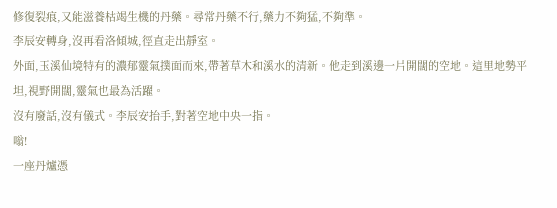修復裂痕,又能滋養枯竭生機的丹藥。尋常丹藥不行,藥力不夠猛,不夠準。
李辰安轉身,沒再看洛傾城,徑直走出靜室。
外面,玉溪仙境特有的濃郁靈氣撲面而來,帶著草木和溪水的清新。他走到溪邊一片開闊的空地。這里地勢平坦,視野開闊,靈氣也最為活躍。
沒有廢話,沒有儀式。李辰安抬手,對著空地中央一指。
嗡!
一座丹爐憑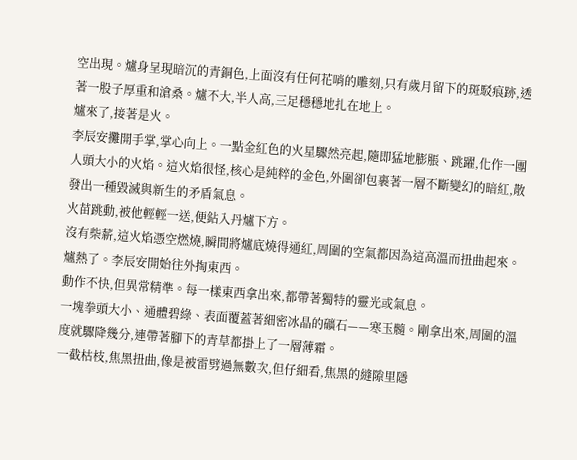空出現。爐身呈現暗沉的青銅色,上面沒有任何花哨的雕刻,只有歲月留下的斑駁痕跡,透著一股子厚重和滄桑。爐不大,半人高,三足穩穩地扎在地上。
爐來了,接著是火。
李辰安攤開手掌,掌心向上。一點金紅色的火星驟然亮起,隨即猛地膨脹、跳躍,化作一團人頭大小的火焰。這火焰很怪,核心是純粹的金色,外圍卻包裹著一層不斷變幻的暗紅,散發出一種毀滅與新生的矛盾氣息。
火苗跳動,被他輕輕一送,便鉆入丹爐下方。
沒有柴薪,這火焰憑空燃燒,瞬間將爐底燒得通紅,周圍的空氣都因為這高溫而扭曲起來。
爐熱了。李辰安開始往外掏東西。
動作不快,但異常精準。每一樣東西拿出來,都帶著獨特的靈光或氣息。
一塊拳頭大小、通體碧綠、表面覆蓋著細密冰晶的礦石——寒玉髓。剛拿出來,周圍的溫度就驟降幾分,連帶著腳下的青草都掛上了一層薄霜。
一截枯枝,焦黑扭曲,像是被雷劈過無數次,但仔細看,焦黑的縫隙里隱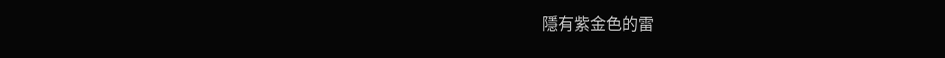隱有紫金色的雷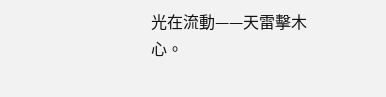光在流動——天雷擊木心。